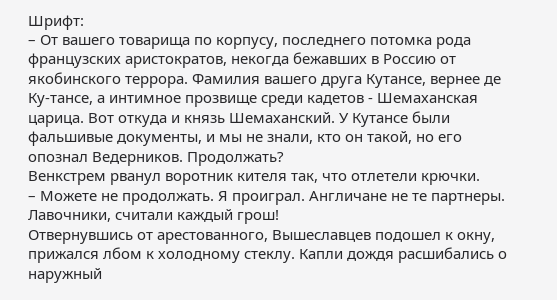Шрифт:
– От вашего товарища по корпусу, последнего потомка рода французских аристократов, некогда бежавших в Россию от якобинского террора. Фамилия вашего друга Кутансе, вернее де Ку-тансе, а интимное прозвище среди кадетов - Шемаханская царица. Вот откуда и князь Шемаханский. У Кутансе были фальшивые документы, и мы не знали, кто он такой, но его опознал Ведерников. Продолжать?
Венкстрем рванул воротник кителя так, что отлетели крючки.
– Можете не продолжать. Я проиграл. Англичане не те партнеры. Лавочники, считали каждый грош!
Отвернувшись от арестованного, Вышеславцев подошел к окну, прижался лбом к холодному стеклу. Капли дождя расшибались о наружный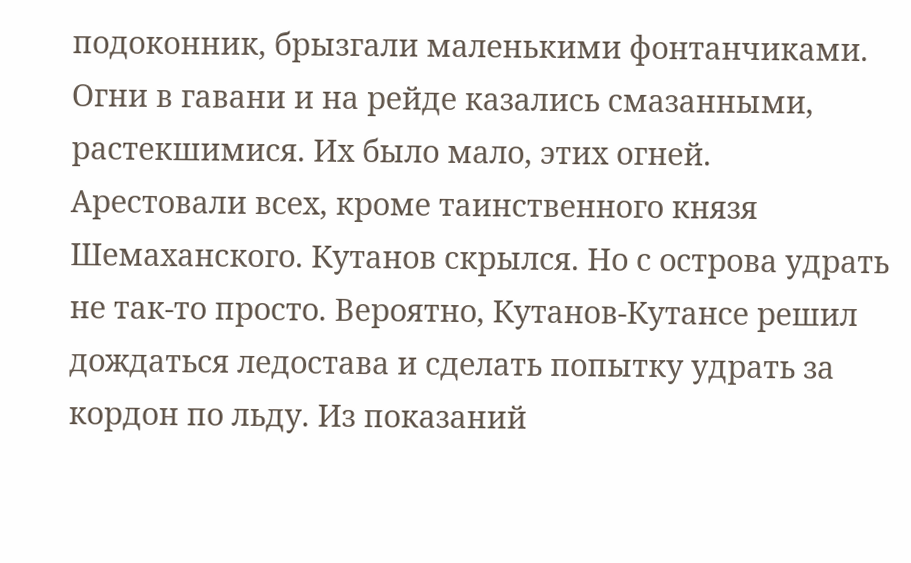подоконник, брызгали маленькими фонтанчиками. Огни в гавани и на рейде казались смазанными, растекшимися. Их было мало, этих огней.
Арестовали всех, кроме таинственного князя Шемаханского. Кутанов скрылся. Но с острова удрать не так-то просто. Вероятно, Кутанов-Кутансе решил дождаться ледостава и сделать попытку удрать за кордон по льду. Из показаний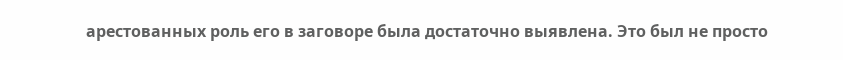арестованных роль его в заговоре была достаточно выявлена. Это был не просто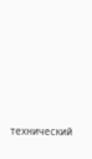технический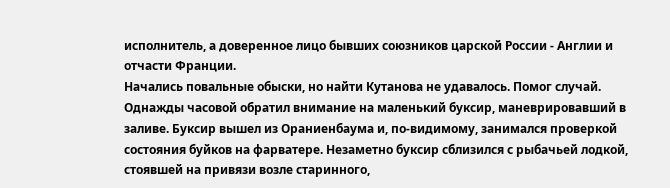исполнитель, а доверенное лицо бывших союзников царской России - Англии и отчасти Франции.
Начались повальные обыски, но найти Кутанова не удавалось. Помог случай.
Однажды часовой обратил внимание на маленький буксир, маневрировавший в заливе. Буксир вышел из Ораниенбаума и, по-видимому, занимался проверкой состояния буйков на фарватере. Незаметно буксир сблизился с рыбачьей лодкой, стоявшей на привязи возле старинного,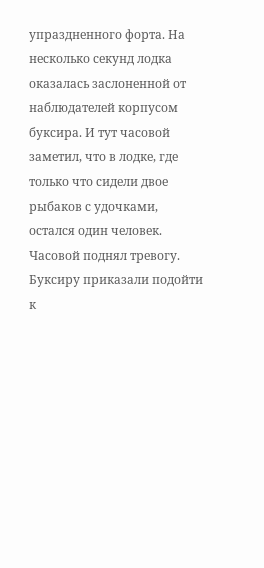упраздненного форта. На несколько секунд лодка оказалась заслоненной от наблюдателей корпусом буксира. И тут часовой заметил, что в лодке, где только что сидели двое рыбаков с удочками, остался один человек.
Часовой поднял тревогу. Буксиру приказали подойти к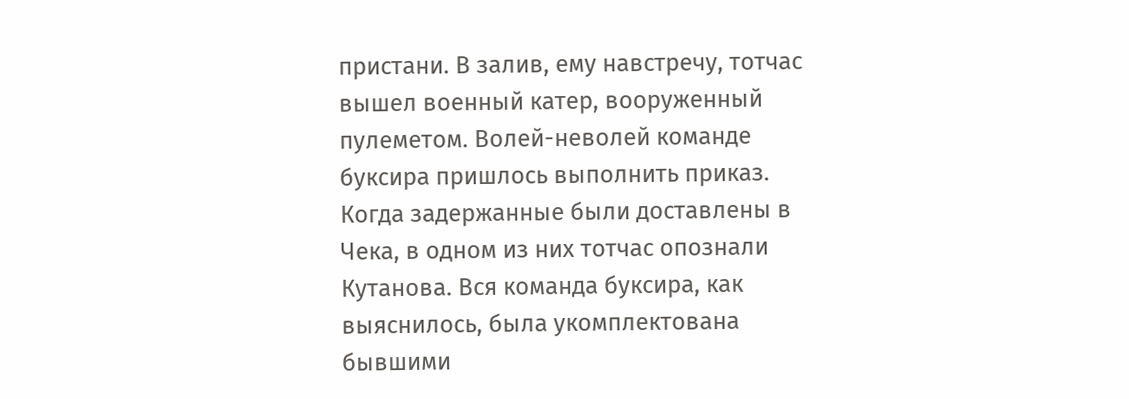пристани. В залив, ему навстречу, тотчас вышел военный катер, вооруженный пулеметом. Волей-неволей команде буксира пришлось выполнить приказ.
Когда задержанные были доставлены в Чека, в одном из них тотчас опознали Кутанова. Вся команда буксира, как выяснилось, была укомплектована бывшими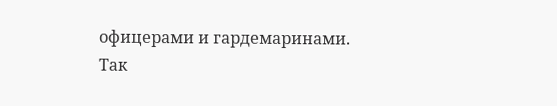офицерами и гардемаринами.
Так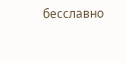бесславно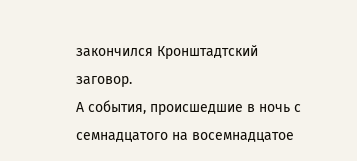закончился Кронштадтский заговор.
А события, происшедшие в ночь с семнадцатого на восемнадцатое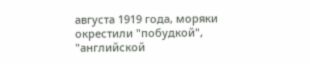августа 1919 года, моряки окрестили "побудкой", "английской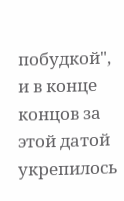побудкой", и в конце концов за этой датой укрепилось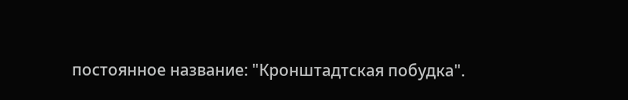постоянное название: "Кронштадтская побудка".